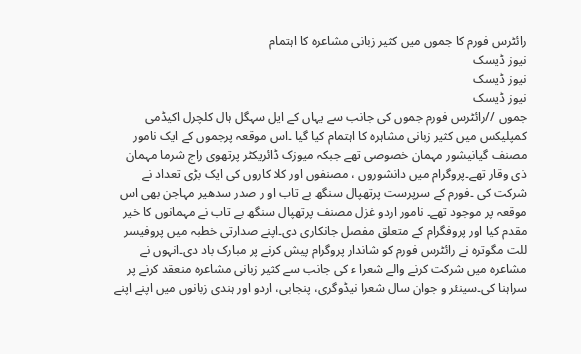رائٹرس فورم کا جموں میں کثیر زبانی مشاعرہ کا اہتمام
نیوز ڈیسک
نیوز ڈیسک
نیوز ڈیسک
جموں //رائٹرس فورم جموں کی جانب سے یہاں کے ایل سہگل ہال کلچرل اکیڈمی کمپلیکس میں کثیر زبانی مشاہرہ کا اہتمام کیا گیا ۔اس موقعہ پرجموں کے ایک نامور مصنف گیانیشور مہمان خصوصی تھے جبکہ میوزک ڈائریکٹر پرتھوی راج شرما مہمان ذی وقار تھے۔پروگرام میں دانشوروں ، مصنفوں اور کلا کاروں کی ایک بڑی تعداد نے شرکت کی ۔فورم کے سرپرست پرتھپال سنگھ بے تاب او ر صدر سدھیر مہاجن بھی اس موقعہ پر موجود تھے۔ نامور اردو غزل مصنف پرتھپال سنگھ بے تاب نے مہمانوں کا خیر مقدم کیا اور پروفگرام کے متعلق مفصل جانکاری دی۔اپنے صدارتی خطبہ میں پروفیسر للت مگوترہ نے رائٹرس فورم کو شاندار پروگرام پیش کرنے پر مبارک باد دی۔انہوں نے مشاعرہ میں شرکت کرنے والے شعرا ء کی جانب سے کثیر زبانی مشاعرہ منعقد کرنے پر سراہنا کی۔سینئر و جوان سال شعرا نیڈوگری، پنجابی، اردو اور ہندی زبانوں میں اپنے اپنے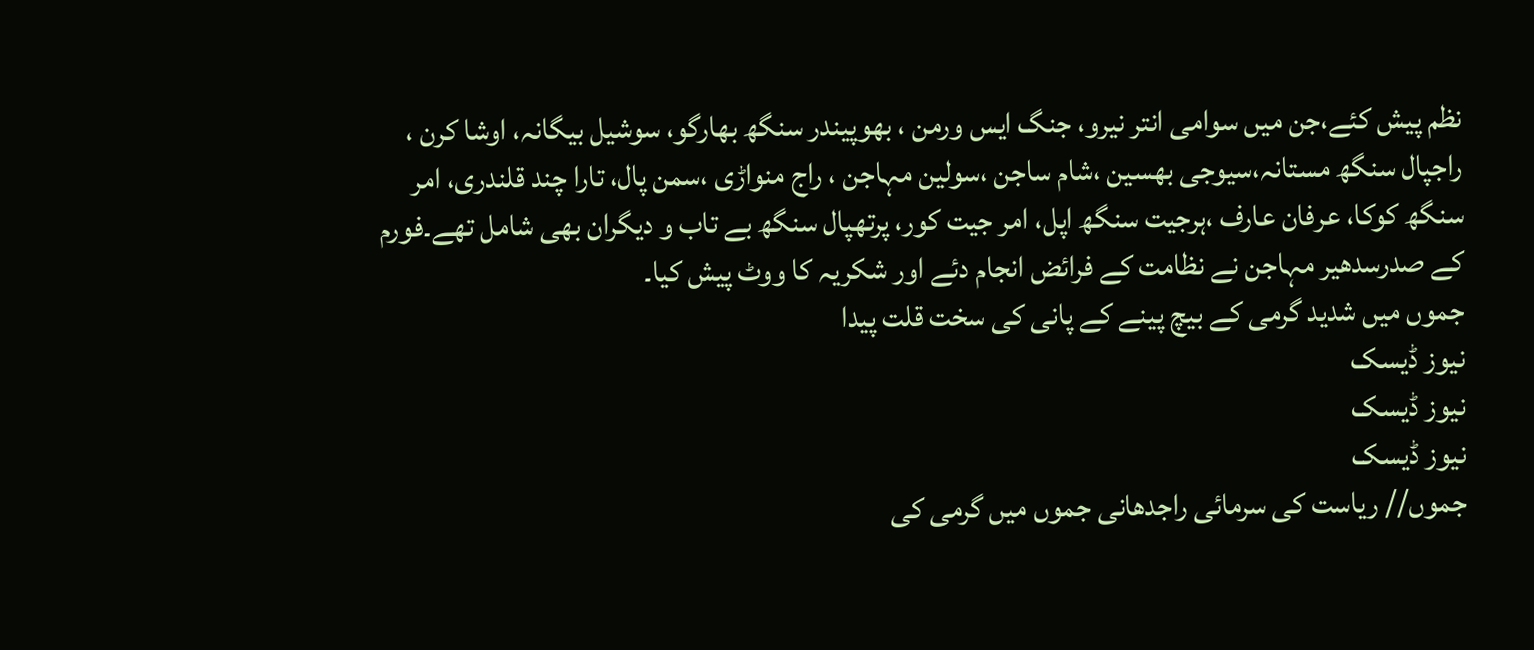نظم پیش کئے،جن میں سوامی انتر نیرو، جنگ ایس ورمن ، بھوپیندر سنگھ بھارگو، سوشیل بیگانہ، اوشا کرن ، راجپال سنگھ مستانہ،سیوجی بھسین ،شام ساجن ،سولین مہاجن ، راج منواڑی ،سمن پال، تارا چند قلندری، امر سنگھ کوکا، عرفان عارف ،ہرجیت سنگھ اپل، امر جیت کور، پرتھپال سنگھ بے تاب و دیگران بھی شامل تھے۔فورم کے صدرسدھیر مہاجن نے نظامت کے فرائض انجام دئے اور شکریہ کا ووٹ پیش کیا۔
جموں میں شدید گرمی کے بیچ پینے کے پانی کی سخت قلت پیدا
نیوز ڈیسک
نیوز ڈیسک
نیوز ڈیسک
جموں// ریاست کی سرمائی راجدھانی جموں میں گرمی کی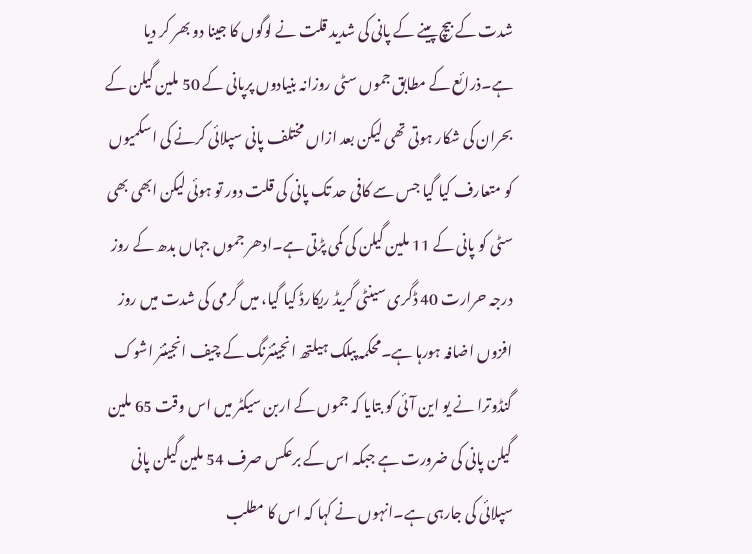شدت کے بیچ پینے کے پانی کی شدید قلت نے لوگوں کا جینا دو بھر کر دیا ہے۔ذرائع کے مطابق جموں سٹی روزانہ بنیادوں پرپانی کے 50 ملین گیلن کے بحران کی شکار ہوتی تھی لیکن بعد ازاں مختلف پانی سپلائی کرنے کی اسکمیوں کو متعارف کیا گیا جس سے کافی حد تک پانی کی قلت دور تو ہوئی لیکن ابھی بھی سٹی کو پانی کے 11 ملین گیلن کی کمی پڑتی ہے۔ادھر جموں جہاں بدھ کے روز درجہ حرارت 40 ڈگری سینٹی گریڈ ریکارڈ کیا گیا، میں گرمی کی شدت میں روز افزوں اضافہ ہورہا ہے۔محکمہ پبلک ہیلتھ انجینئرنگ کے چیف انجینئر اشوک گنڈوترا نے یو این آئی کو بتایا کہ جموں کے اربن سیکٹر میں اس وقت 65 ملین گیلن پانی کی ضرورت ہے جبکہ اس کے برعکس صرف 54 ملین گیلن پانی سپلائی کی جارہی ہے۔انہوں نے کہا کہ اس کا مطلب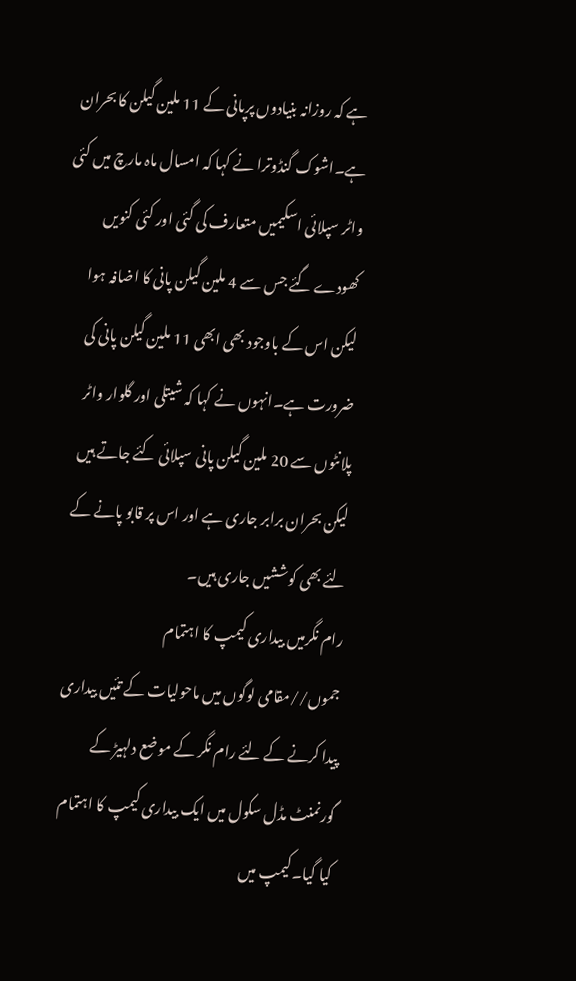ہے کہ روزانہ بنیادوں پرپانی کے 11 ملین گیلن کا بحران ہے۔اشوک گنڈوترا نے کہا کہ امسال ماہ مارچ میں کئی واٹر سپلائی اسکیمیں متعارف کی گئی اور کئی کنویں کھودے گئے جس سے 4 ملین گیلن پانی کا اضافہ ہوا لیکن اس کے باوجود بھی ابھی 11 ملین گیلن پانی کی ضرورت ہے۔انہوں نے کہا کہ شیتلی اور گلوار واٹر پلانٹوں سے 20 ملین گیلن پانی سپلائی کئے جاتے ہیں لیکن بحران برابر جاری ہے اور اس پر قابو پانے کے لئے بھی کوششیں جاری ہیں۔
رام نگرمیں بیداری کیمپ کا اہتمام
جموں//مقامی لوگوں میں ماحولیات کے تئیں بیداری پیدا کرنے کے لئے رام نگر کے موضع دلہیڑ کے گورنمنٹ مڈل سکول میں ایک بیداری کیمپ کا اہتمام کیا گیا۔کیمپ میں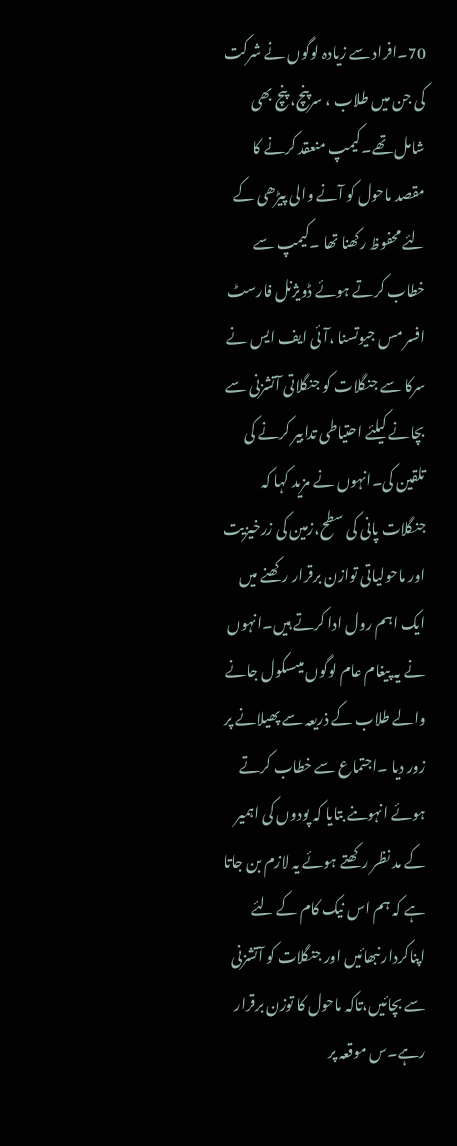70۔افراد سے زیادہ لوگوں نے شرکت کی جن میں طلاب ، سرپنچ، پنچ بھی شامل تھے۔کیمپ منعقد کرنے کا مقصد ماحول کو آنے والی پیڑھی کے لئے محفوظ رکھنا تھا ۔کیمپ سے خطاب کرتے ہوئے ڈویژنل فارسٹ افسر مس جیوتسنا ،آئی ایف ایس نے سرکا سے جنگلات کو جنگلاتی آتشزنی سے بچانے کیلئے احتیاطی تدابیر کرنے کی تلقین کی۔انہوں نے مزید کہا کہ جنگلات پانی کی سطح،زمین کی زرخیزیت اور ماحولیاتی توازن برقرار رکھنے میں ایک اہم رول ادا کرتے ہیں۔انہوں نے یہ پیغام عام لوگوں میںسکول جانے والے طلاب کے ذریعہ سے پھیلانے پر زور دیا ۔اجتماع سے خطاب کرتے ہوئے انہوںنے بتایا کہ پودوں کی اہمیر کے مد نظر رکھتے ہوئے یہ لازم بن جاتا ہے کہ ہم اس نیک کام کے لئے اپناکردار نبھائیں اور جنگلات کو آتشزنی سے بچائیں،تاکہ ماحول کا توزن برقرار رہے۔س موقعہ پر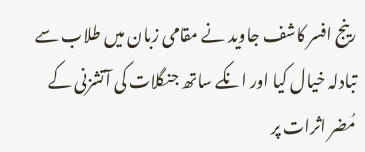رینج افسر کاشف جاوید نے مقامی زبان میں طلاب سے تبادلہ خیال کیا اور انکے ساتھ جنگلات کی آتشزنی کے مُضر اثرات پر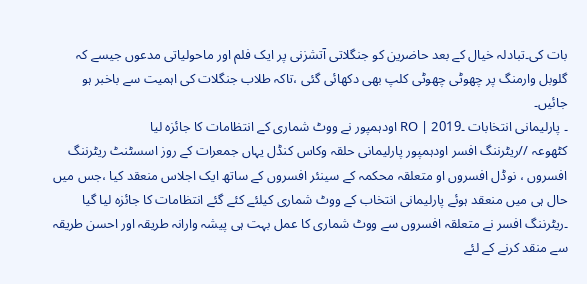بات کی۔تبادلہ خیال کے بعد حاضرین کو جنگلاتی آتشزنی پر ایک فلم اور ماحولیاتی مدعوں جیسے کہ گلوبل وارمنگ پر چھوٹی چھوٹی کلپ بھی دکھائی گئی ،تاکہ طلاب جنگلات کی اہمیت سے باخبر ہو جائیں۔
۔ پارلیمانی انتخابات ۔2019 | RO اودہمپور نے ووٹ شماری کے انتظامات کا جائزہ لیا
کٹھوعہ //ریٹرننگ افسر اودہمپور پارلیمانی حلقہ وکاس کنڈل یہاں جمعرات کے روز اسسٹنٹ ریٹرننگ افسروں ، نوڈل افسروں او متعلقہ محکمہ کے سینئر افسروں کے ساتھ ایک اجلاس منعقد کیا ،جس میں حال ہی میں منعقد ہوئے پارلیمانی انتخاب کے ووٹ شماری کیلئے کئے گئے انتظامات کا جائزہ لیا گیا ۔ریٹرننگ افسر نے متعلقہ افسروں سے ووٹ شماری کا عمل بہت ہی پیشہ وارانہ طریقہ اور احسن طریقہ سے منقد کرنے کے لئے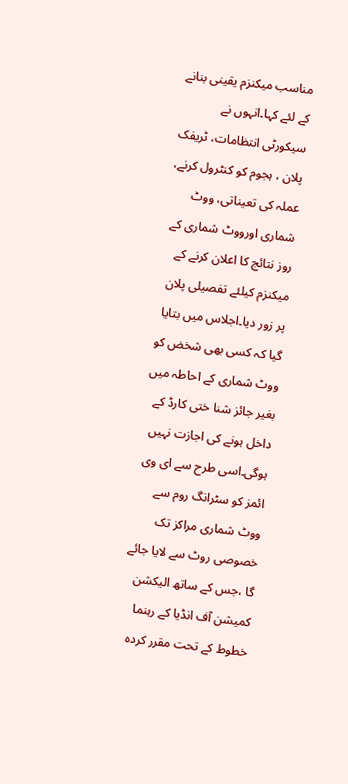مناسب میکنزم یقینی بنانے کے لئے کہا۔انہوں نے سیکورٹی انتظامات، ٹریفک پلان ، ہجوم کو کنٹرول کرنے، عملہ کی تعیناتی، ووٹ شماری اورووٹ شماری کے روز نتائج کا اعلان کرنے کے میکنزم کیلئے تفصیلی پلان پر زور دیا۔اجلاس میں بتایا گیا کہ کسی بھی شخض کو ووٹ شماری کے احاطہ میں بغیر جائز شنا ختی کارڈ کے داخل ہونے کی اجازت نہیں ہوگی۔اسی طرح سے ای وی ائمز کو سٹرانگ روم سے ووٹ شماری مراکز تک خصوصی روٹ سے لایا جائے گا ،جس کے ساتھ الیکشن کمیشن آف انڈیا کے رہنما خطوط کے تحت مقرر کردہ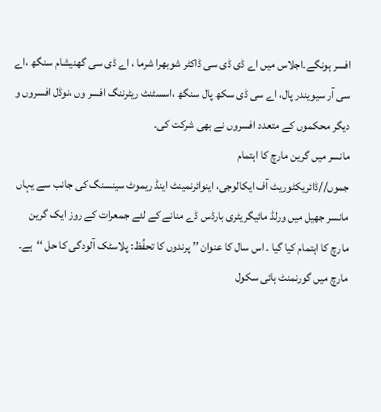افسر ہونگے۔اجلاس میں اے ڈی ڈی سی ڈاکٹر شوبھرا شرما ، اے ڈی سی گھنیشام سنگھ ،اے سی آر سیویندر پال، اے سی ڈی سکھ پال سنگھ ،اسسٹنٹ ریٹرننگ افسر وں ،نوڈل افسروں و دیگر محکموں کے متعدد افسروں نے بھی شرکت کی۔
مانسر میں گرین مارچ کا اہتمام
جموں//ڈائریکٹوریٹ آف ایکالوجی، اینوائرنمینٹ اینڈ ریموٹ سینسنگ کی جانب سے یہاں مانسر جھیل میں ورلڈ مائیگریٹری بارڈس ڈے منانے کے لئے جمعرات کے روز ایک گرین مارچ کا اہتمام کیا گیا ۔ اس سال کا عنوان ’’ پرندوں کا تحفُظ: پلاسٹک آلودگی کا حل ‘‘ہے۔ مارچ میں گورنمنٹ ہائی سکول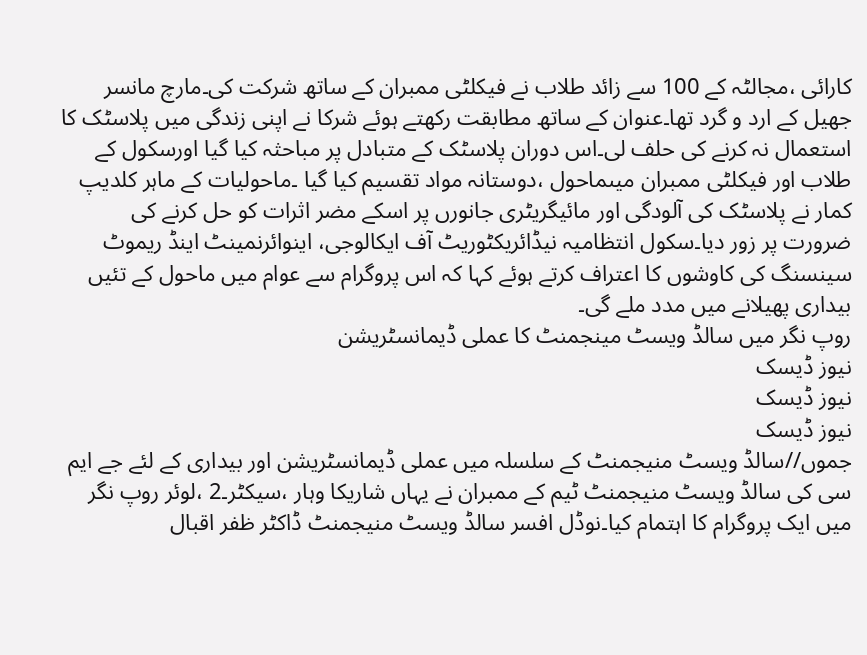کارائی ،مجالٹہ کے 100 سے زائد طلاب نے فیکلٹی ممبران کے ساتھ شرکت کی۔مارچ مانسر جھیل کے ارد و گرد تھا۔عنوان کے ساتھ مطابقت رکھتے ہوئے شرکا نے اپنی زندگی میں پلاسٹک کا استعمال نہ کرنے کی حلف لی۔اس دوران پلاسٹک کے متبادل پر مباحثہ کیا گیا اورسکول کے طلاب اور فیکلٹی ممبران میںماحول ،دوستانہ مواد تقسیم کیا گیا ۔ماحولیات کے ماہر کلدیپ کمار نے پلاسٹک کی آلودگی اور مائیگریٹری جانورں پر اسکے مضر اثرات کو حل کرنے کی ضرورت پر زور دیا۔سکول انتظامیہ نیڈائریکٹوریٹ آف ایکالوجی، اینوائرنمینٹ اینڈ ریموٹ سینسنگ کی کاوشوں کا اعتراف کرتے ہوئے کہا کہ اس پروگرام سے عوام میں ماحول کے تئیں بیداری پھیلانے میں مدد ملے گی۔
روپ نگر میں سالڈ ویسٹ مینجمنٹ کا عملی ڈیمانسٹریشن
نیوز ڈیسک
نیوز ڈیسک
نیوز ڈیسک
جموں//سالڈ ویسٹ منیجمنٹ کے سلسلہ میں عملی ڈیمانسٹریشن اور بیداری کے لئے جے ایم سی کی سالڈ ویسٹ منیجمنٹ ٹیم کے ممبران نے یہاں شاریکا وہار ،سیکٹر۔2 ،لوئر روپ نگر میں ایک پروگرام کا اہتمام کیا۔نوڈل افسر سالڈ ویسٹ منیجمنٹ ڈاکٹر ظفر اقبال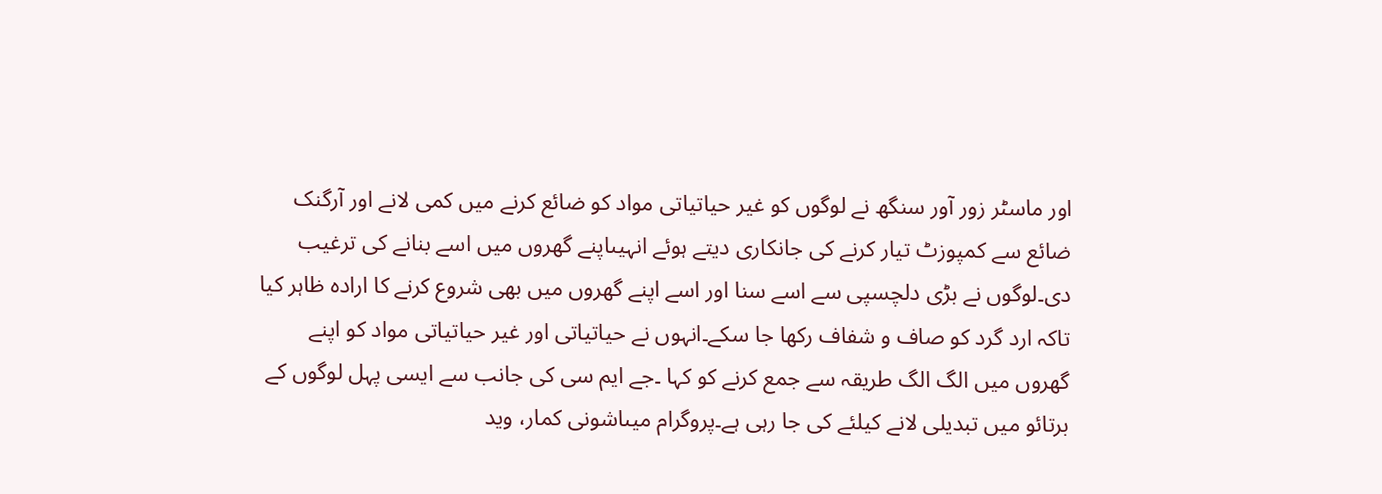اور ماسٹر زور آور سنگھ نے لوگوں کو غیر حیاتیاتی مواد کو ضائع کرنے میں کمی لانے اور آرگنک ضائع سے کمپوزٹ تیار کرنے کی جانکاری دیتے ہوئے انہیںاپنے گھروں میں اسے بنانے کی ترغیب دی۔لوگوں نے بڑی دلچسپی سے اسے سنا اور اسے اپنے گھروں میں بھی شروع کرنے کا ارادہ ظاہر کیا تاکہ ارد گرد کو صاف و شفاف رکھا جا سکے۔انہوں نے حیاتیاتی اور غیر حیاتیاتی مواد کو اپنے گھروں میں الگ الگ طریقہ سے جمع کرنے کو کہا ۔جے ایم سی کی جانب سے ایسی پہل لوگوں کے برتائو میں تبدیلی لانے کیلئے کی جا رہی ہے۔پروگرام میںاشونی کمار، وید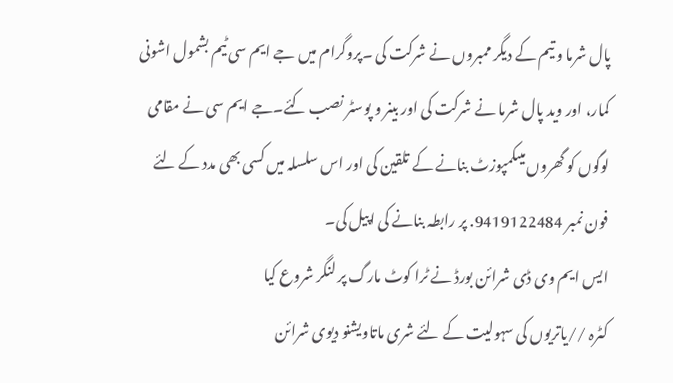پال شرما و تیم کے دیگر ممبروں نے شرکت کی ۔پروگرام میں جے ایم سی ٹیم بشمول اشونی کمار، اور وید پال شرما نے شرکت کی اور بینر و پوسٹر نصب کئے۔جے ایم سی نے مقامی لوگوں کو گھروں میںکمپوزٹ بنانے کے تلقین کی اور اس سلسلہ میں کسی بھی مدد کے لئے فون نمبر 9419122484. پر رابطہ بنانے کی اپیل کی۔
ایس ایم وی ڈی شرائن بورڈ نے ٹرا کوٹ مارگ پر لنگر شروع کیا
کٹرہ //یاتریوں کی سہولیت کے لئے شری ماتاویشنو دیوی شرائن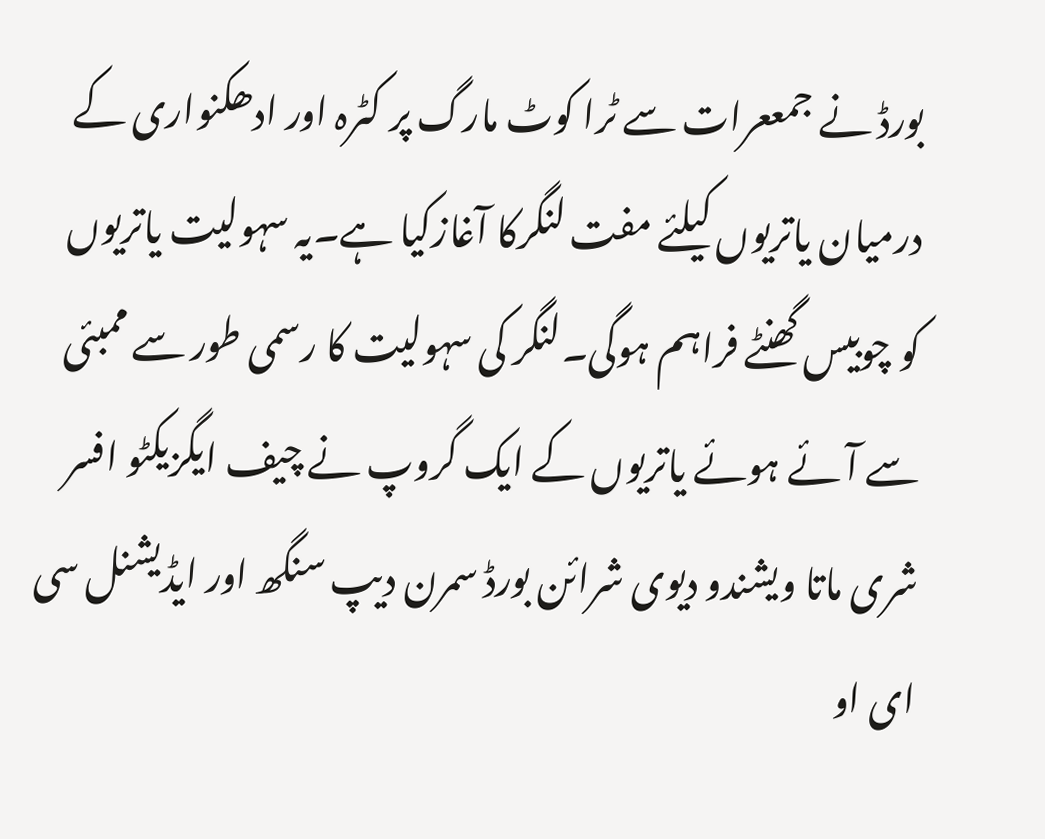بورڈ نے جمععرات سے ٹرا کوٹ مارگ پر کٹرہ اور ادھکنواری کے درمیان یاتریوں کیلئے مفت لنگرکا آغازکیا ہے۔یہ سہولیت یاتریوں کو چوبیس گھنٹے فراہم ہوگی۔لنگر کی سہولیت کا رسمی طور سے ممبئی سے آئے ہوئے یاتریوں کے ایک گروپ نے چیف ایگزیکٹو افسر شری ماتا ویشندو دیوی شرائن بورڈ سمرن دیپ سنگھ اور ایڈیشنل سی ای او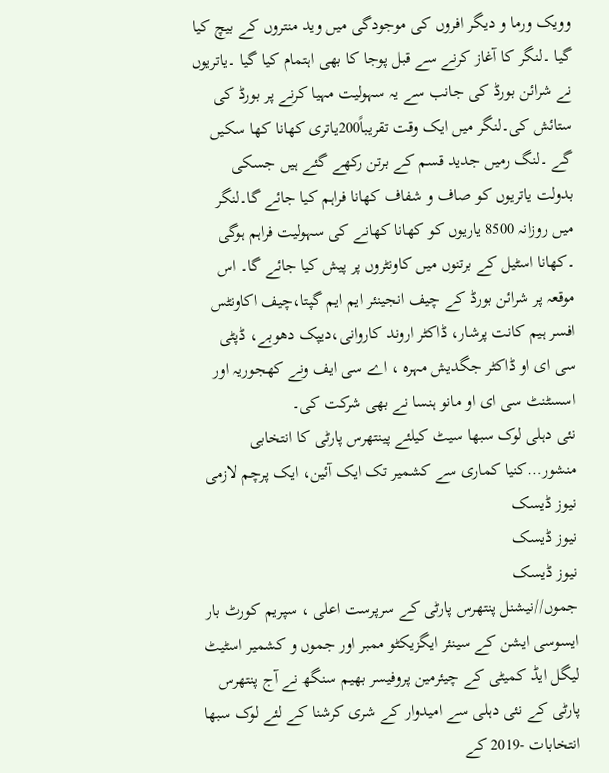وویک ورما و دیگر افروں کی موجودگی میں وید منتروں کے بیچ کیا گیا ۔لنگر کا آغاز کرنے سے قبل پوجا کا بھی اہتمام کیا گیا ۔یاتریوں نے شرائن بورڈ کی جانب سے یہ سہولیت مہیا کرنے پر بورڈ کی ستائش کی۔لنگر میں ایک وقت تقریباً200یاتری کھانا کھا سکیں گے ۔لنگ رمیں جدید قسم کے برتن رکھے گئے ہیں جسکی بدولت یاتریوں کو صاف و شفاف کھانا فراہم کیا جائے گا۔لنگر میں روزانہ 8500 یاریوں کو کھانا کھانے کی سہولیت فراہم ہوگی ۔کھانا اسٹیل کے برتنوں میں کاونٹروں پر پیش کیا جائے گا۔ اس موقعہ پر شرائن بورڈ کے چیف انجینئر ایم ایم گپتا،چیف اکاونٹس افسر ہیم کانت پرشار، ڈاکٹر اروند کاروانی،دیپک دھوبے، ڈپٹی سی ای او ڈاکٹر جگدیش مہرہ ، اے سی ایف ونے کھجوریہ اور اسسٹنٹ سی ای او مانو ہنسا نے بھی شرکت کی۔
نئی دہلی لوک سبھا سیٹ کیلئے پینتھرس پارٹی کا انتخابی منشور…کنیا کماری سے کشمیر تک ایک آئین، ایک پرچم لازمی
نیوز ڈیسک
نیوز ڈیسک
نیوز ڈیسک
جموں//نیشنل پنتھرس پارٹی کے سرپرست اعلی ، سپریم کورٹ بار ایسوسی ایشن کے سینئر ایگزیکٹو ممبر اور جموں و کشمیر اسٹیٹ لیگل ایڈ کمیٹی کے چیئرمین پروفیسر بھیم سنگھ نے آج پنتھرس پارٹی کے نئی دہلی سے امیدوار کے شری کرشنا کے لئے لوک سبھا انتخابات -2019 کے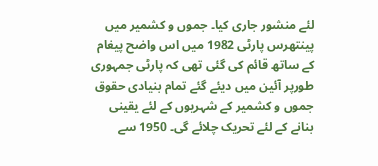لئے منشور جاری کیا۔ جموں و کشمیر میں پینتھرس پارٹی 1982 میں اس واضح پیغام کے ساتھ قائم کی گئی تھی کہ پارٹی جمہوری طورپر آئین میں دیئے گئے تمام بنیادی حقوق جموں و کشمیر کے شہریوں کے لئے یقینی بنانے کے لئے تحریک چلائے گی۔ 1950 سے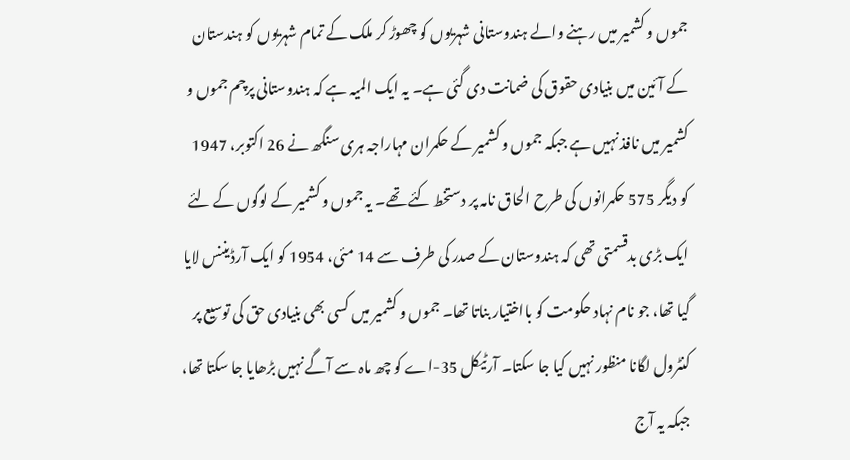جموں و کشمیر میں رہنے والے ہندوستانی شہریوں کو چھوڑ کر ملک کے تمام شہریوں کو ہندستان کے آئین میں بنیادی حقوق کی ضمانت دی گئی ہے۔ یہ ایک المیہ ہے کہ ہندوستانی پرچم جموں و کشمیر میں نافذ نہیں ہے جبکہ جموں و کشمیر کے حکمران مہاراجہ ہری سنگھ نے 26 اکتوبر، 1947 کو دیگر 575 حکمرانوں کی طرح الحاق نامہ پر دستخط کئے تھے۔ یہ جموں و کشمیر کے لوگوں کے لئے ایک بڑی بدقسمتی تھی کہ ہندوستان کے صدر کی طرف سے 14 مئی، 1954 کو ایک آرڈیننس لایا گیا تھا، جو نام نہاد حکومت کو بااختیار بناتا تھا۔ جموں و کشمیر میں کسی بھی بنیادی حق کی توسیع پر کنٹرول لگانا منظور نہیں کیا جا سکتا۔ آرٹیکل 35-اے کو چھ ماہ سے آگے نہیں بڑھایا جا سکتا تھا، جبکہ یہ آج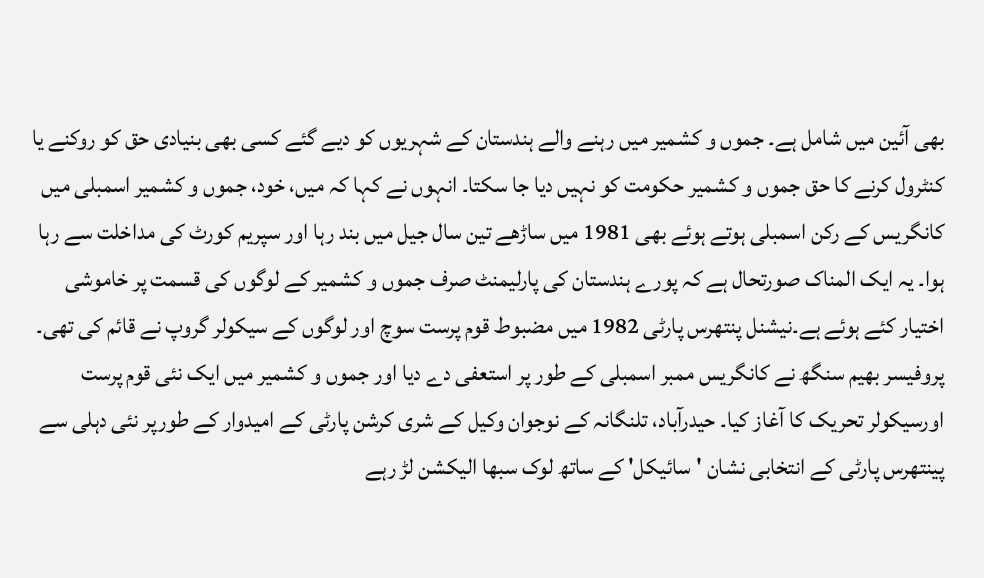بھی آئین میں شامل ہے۔ جموں و کشمیر میں رہنے والے ہندستان کے شہریوں کو دیے گئے کسی بھی بنیادی حق کو روکنے یا کنٹرول کرنے کا حق جموں و کشمیر حکومت کو نہیں دیا جا سکتا۔ انہوں نے کہا کہ میں، خود، جموں و کشمیر اسمبلی میں کانگریس کے رکن اسمبلی ہوتے ہوئے بھی 1981 میں ساڑھے تین سال جیل میں بند رہا اور سپریم کورٹ کی مداخلت سے رہا ہوا۔ یہ ایک المناک صورتحال ہے کہ پورے ہندستان کی پارلیمنٹ صرف جموں و کشمیر کے لوگوں کی قسمت پر خاموشی اختیار کئے ہوئے ہے۔نیشنل پنتھرس پارٹی 1982 میں مضبوط قوم پرست سوچ اور لوگوں کے سیکولر گروپ نے قائم کی تھی۔ پروفیسر بھیم سنگھ نے کانگریس ممبر اسمبلی کے طور پر استعفی دے دیا اور جموں و کشمیر میں ایک نئی قوم پرست اورسیکولر تحریک کا آغاز کیا۔ حیدرآباد، تلنگانہ کے نوجوان وکیل کے شری کرشن پارٹی کے امیدوار کے طورپر نئی دہلی سے پینتھرس پارٹی کے انتخابی نشان 'سائیکل' کے ساتھ لوک سبھا الیکشن لڑ رہے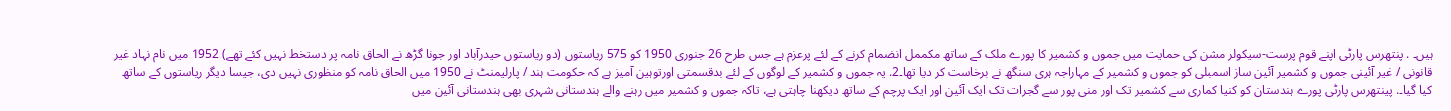ہیں۔ . پنتھرس پارٹی اپنے قوم پرست-سیکولر مشن کی حمایت میں جموں و کشمیر کا پورے ملک کے ساتھ مکممل انضمام کرنے کے لئے پرعزم ہے جس طرح 26 جنوری 1950 کو 575 ریاستوں (دو ریاستوں حیدرآباد اور جونا گڑھ نے الحاق نامہ پر دستخط نہیں کئے تھے) 1952 میں نام نہاد غیر قانونی / غیر آئینی جموں و کشمیر آئین ساز اسمبلی کو جموں و کشمیر کے مہاراجہ ہری سنگھ نے برخاست کر دیا تھا۔2. یہ جموں و کشمیر کے لوگوں کے لئے بدقسمتی اورتوہین آمیز ہے کہ حکومت ہند / پارلیمنٹ نے 1950 میں الحاق نامہ کو منظوری نہیں دی، جیسا دیگر ریاستوں کے ساتھ کیا گیا۔. پینتھرس پارٹی پورے ہندستان کو کنیا کماری سے کشمیر تک اور منی پور سے گجرات تک ایک آئین اور ایک پرچم کے ساتھ دیکھنا چاہتی ہے، تاکہ جموں و کشمیر میں رہنے والے ہندستانی شہری بھی ہندستانی آئین میں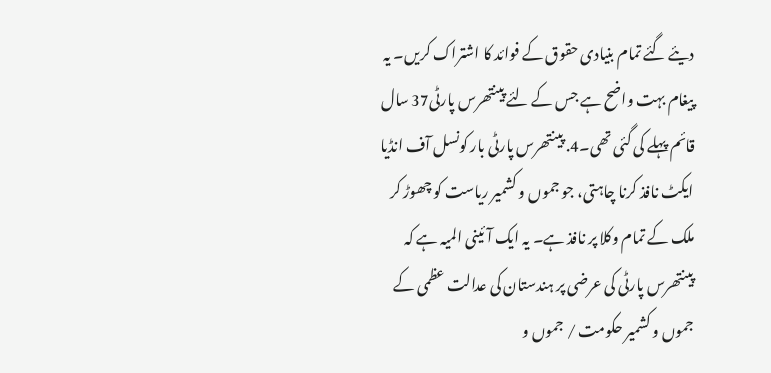دیئے گئے تمام بنیادی حقوق کے فوائد کا اشتراک کریں۔ یہ پیغام بہت واضح ہے جس کے لئے پینتھرس پارٹی37 سال قائم پہلے کی گئی تھی۔4. پینتھرس پارٹی بار کونسل آف انڈیا ایکٹ نافذ کرنا چاہتی، جو جموں و کشمیر ریاست کو چھوڑ کر ملک کے تمام وکلا پر نافذ ہے۔ یہ ایک آئینی المیہ ہے کہ پینتھرس پارٹی کی عرضی پر ہندستان کی عدالت عظمی کے جموں و کشمیر حکومت / جموں و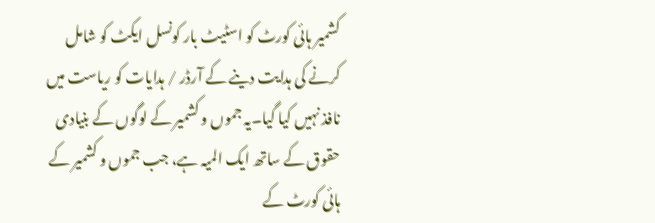کشمیر ہائی کورٹ کو اسٹیٹ بار کونسل ایکٹ کو شامل کرنے کی ہدایت دینے کے آرڈر / ہدایات کو ریاست میں نافذ نہیں کیا گیا۔یہ جموں و کشمیر کے لوگوں کے بنیادی حقوق کے ساتھ ایک المیہ ہے، جب جموں و کشمیر کے ہائی کورٹ کے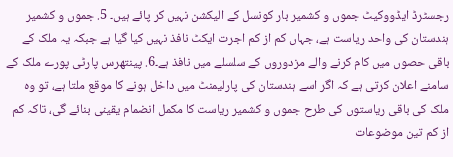رجسٹرڈ ایڈووکیٹ جموں و کشمیر بار کونسل کے الیکشن نہیں کر پائے ہیں۔ 5. جموں و کشمیر ہندستان کی واحد ریاست ہے، جہاں کم از کم اجرت ایکٹ نافذ نہیں کیا گیا ہے جبکہ یہ ملک کے باقی حصوں میں کام کرنے والے مزدوروں کے سلسلے میں نافذ ہے۔6. پینتھرس پارٹی پورے ملک کے سامنے اعلان کرتی ہے کہ اگر اسے ہندستان کی پارلیمنٹ میں داخل ہونے کا موقع ملتا ہے، تو وہ ملک کی باقی ریاستوں کی طرح جموں و کشمیر ریاست کا مکمل انضمام یقینی بنائے گی، تاکہ کم از کم تین موضوعات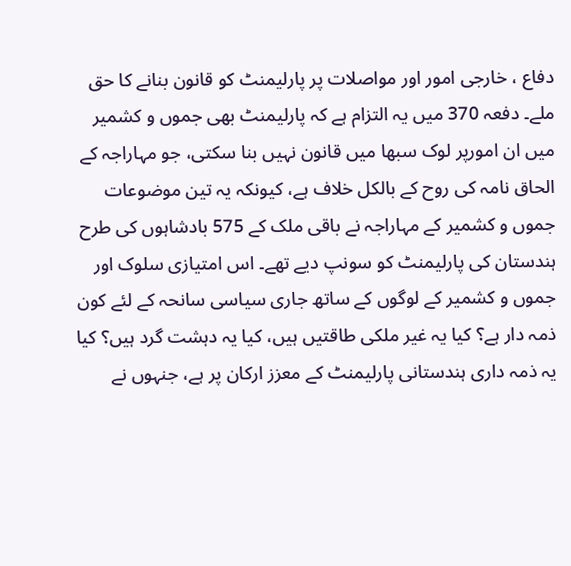دفاع ، خارجی امور اور مواصلات پر پارلیمنٹ کو قانون بنانے کا حق ملے۔ دفعہ 370 میں یہ التزام ہے کہ پارلیمنٹ بھی جموں و کشمیر میں ان امورپر لوک سبھا میں قانون نہیں بنا سکتی، جو مہاراجہ کے الحاق نامہ کی روح کے بالکل خلاف ہے، کیونکہ یہ تین موضوعات جموں و کشمیر کے مہاراجہ نے باقی ملک کے 575 بادشاہوں کی طرح ہندستان کی پارلیمنٹ کو سونپ دیے تھے۔ اس امتیازی سلوک اور جموں و کشمیر کے لوگوں کے ساتھ جاری سیاسی سانحہ کے لئے کون ذمہ دار ہے؟ کیا یہ غیر ملکی طاقتیں ہیں، کیا یہ دہشت گرد ہیں؟ کیا یہ ذمہ داری ہندستانی پارلیمنٹ کے معزز ارکان پر ہے، جنہوں نے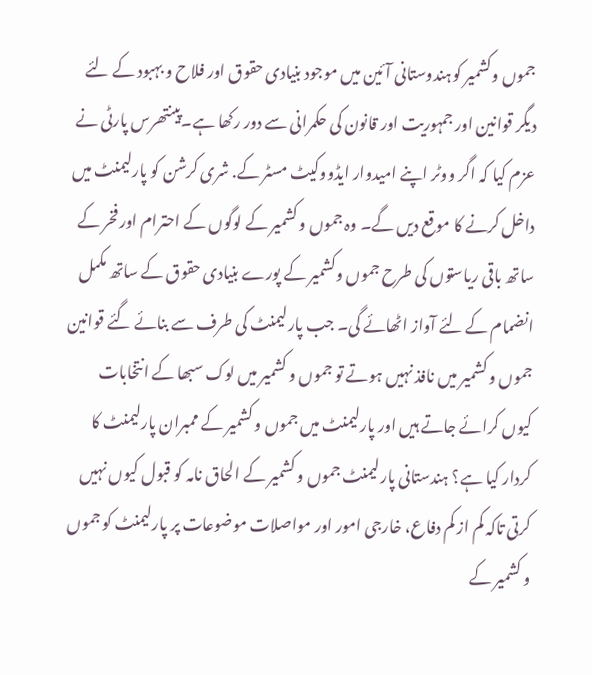جموں وکشمیر کوہندوستانی آئین میں موجود بنیادی حقوق اور فلاح و بہبود کے لئے دیگر قوانین اور جمہوریت اور قانون کی حکمرانی سے دور رکھا ہے۔پینتھرس پارٹی نے عزم کیا کہ اگر ووٹر اپنے امیدوار ایڈووکیٹ مسٹر کے. شری کرشن کو پارلیمنٹ میں داخل کرنے کا موقع دیں گے۔ وہ جموں و کشمیر کے لوگوں کے احترام اور فخر کے ساتھ باقی ریاستوں کی طرح جموں وکشمیر کے پورے بنیادی حقوق کے ساتھ مکمل انضمام کے لئے آواز اٹھائے گی۔ جب پارلیمنٹ کی طرف سے بنائے گئے قوانین جموں و کشمیر میں نافذ نہیں ہوتے تو جموں و کشمیر میں لوک سبھا کے انتخابات کیوں کرائے جاتے ہیں اور پارلیمنٹ میں جموں و کشمیر کے ممبران پارلیمنٹ کا کردار کیا ہے؟ ہندستانی پارلیمنٹ جموں و کشمیر کے الحاق نامہ کو قبول کیوں نہیں کرتی تاکہ کم از کم دفاع، خارجی امور اور مواصلات موضوعات پر پارلیمنٹ کو جموں و کشمیر کے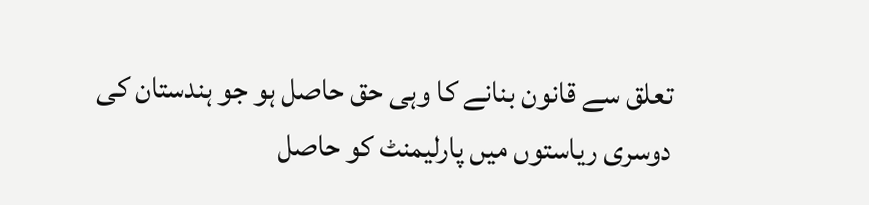تعلق سے قانون بنانے کا وہی حق حاصل ہو جو ہندستان کی دوسری ریاستوں میں پارلیمنٹ کو حاصل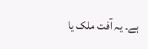ہے۔ یہ آفت ملک یا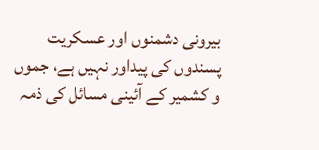بیرونی دشمنوں اور عسکریت پسندوں کی پیداور نہیں ہے، جموں و کشمیر کے آئینی مسائل کی ذمہ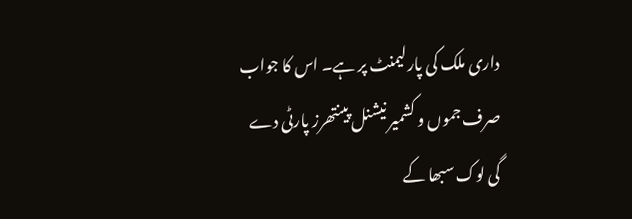داری ملک کی پارلیمنٹ پر ہے۔ اس کا جواب صرف جموں و کشمیر نیشنل پینتھرز پارٹی دے گی لوک سبھا کے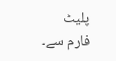پلیٹ فارم سے۔